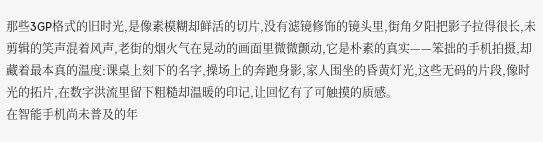那些3GP格式的旧时光,是像素模糊却鲜活的切片,没有滤镜修饰的镜头里,街角夕阳把影子拉得很长,未剪辑的笑声混着风声,老街的烟火气在晃动的画面里微微颤动,它是朴素的真实——笨拙的手机拍摄,却藏着最本真的温度:课桌上刻下的名字,操场上的奔跑身影,家人围坐的昏黄灯光,这些无码的片段,像时光的拓片,在数字洪流里留下粗糙却温暖的印记,让回忆有了可触摸的质感。
在智能手机尚未普及的年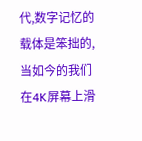代,数字记忆的载体是笨拙的,当如今的我们在4K屏幕上滑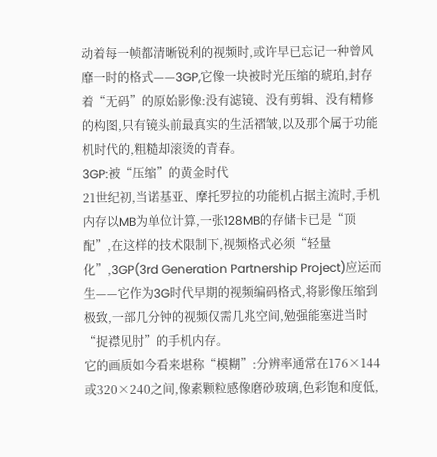动着每一帧都清晰锐利的视频时,或许早已忘记一种曾风靡一时的格式——3GP,它像一块被时光压缩的琥珀,封存着“无码”的原始影像:没有滤镜、没有剪辑、没有精修的构图,只有镜头前最真实的生活褶皱,以及那个属于功能机时代的,粗糙却滚烫的青春。
3GP:被“压缩”的黄金时代
21世纪初,当诺基亚、摩托罗拉的功能机占据主流时,手机内存以MB为单位计算,一张128MB的存储卡已是“顶配”,在这样的技术限制下,视频格式必须“轻量化”,3GP(3rd Generation Partnership Project)应运而生——它作为3G时代早期的视频编码格式,将影像压缩到极致,一部几分钟的视频仅需几兆空间,勉强能塞进当时“捉襟见肘”的手机内存。
它的画质如今看来堪称“模糊”:分辨率通常在176×144或320×240之间,像素颗粒感像磨砂玻璃,色彩饱和度低,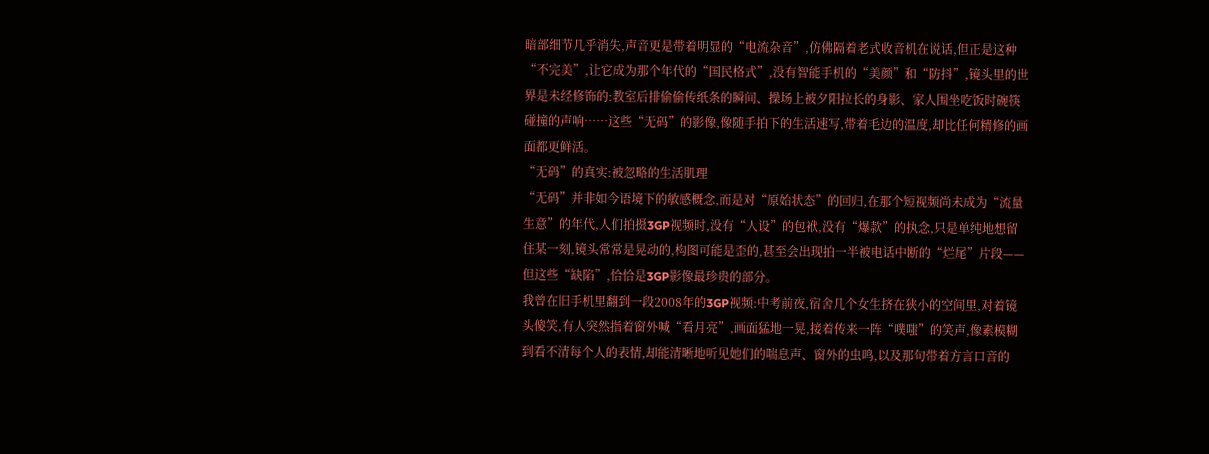暗部细节几乎消失,声音更是带着明显的“电流杂音”,仿佛隔着老式收音机在说话,但正是这种“不完美”,让它成为那个年代的“国民格式”,没有智能手机的“美颜”和“防抖”,镜头里的世界是未经修饰的:教室后排偷偷传纸条的瞬间、操场上被夕阳拉长的身影、家人围坐吃饭时碗筷碰撞的声响……这些“无码”的影像,像随手拍下的生活速写,带着毛边的温度,却比任何精修的画面都更鲜活。
“无码”的真实:被忽略的生活肌理
“无码”并非如今语境下的敏感概念,而是对“原始状态”的回归,在那个短视频尚未成为“流量生意”的年代,人们拍摄3GP视频时,没有“人设”的包袱,没有“爆款”的执念,只是单纯地想留住某一刻,镜头常常是晃动的,构图可能是歪的,甚至会出现拍一半被电话中断的“烂尾”片段——但这些“缺陷”,恰恰是3GP影像最珍贵的部分。
我曾在旧手机里翻到一段2008年的3GP视频:中考前夜,宿舍几个女生挤在狭小的空间里,对着镜头傻笑,有人突然指着窗外喊“看月亮”,画面猛地一晃,接着传来一阵“噗嗤”的笑声,像素模糊到看不清每个人的表情,却能清晰地听见她们的喘息声、窗外的虫鸣,以及那句带着方言口音的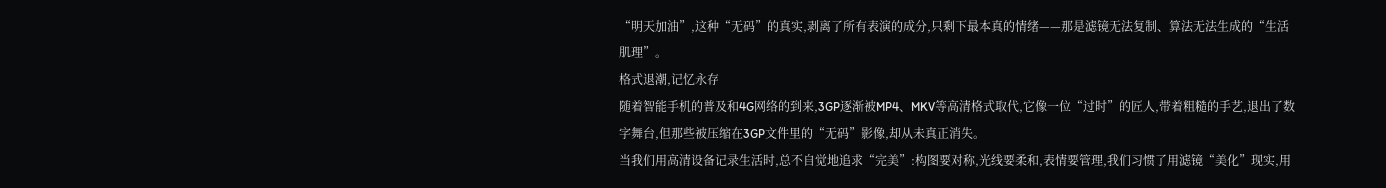“明天加油”,这种“无码”的真实,剥离了所有表演的成分,只剩下最本真的情绪——那是滤镜无法复制、算法无法生成的“生活肌理”。
格式退潮,记忆永存
随着智能手机的普及和4G网络的到来,3GP逐渐被MP4、MKV等高清格式取代,它像一位“过时”的匠人,带着粗糙的手艺,退出了数字舞台,但那些被压缩在3GP文件里的“无码”影像,却从未真正消失。
当我们用高清设备记录生活时,总不自觉地追求“完美”:构图要对称,光线要柔和,表情要管理,我们习惯了用滤镜“美化”现实,用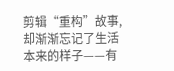剪辑“重构”故事,却渐渐忘记了生活本来的样子——有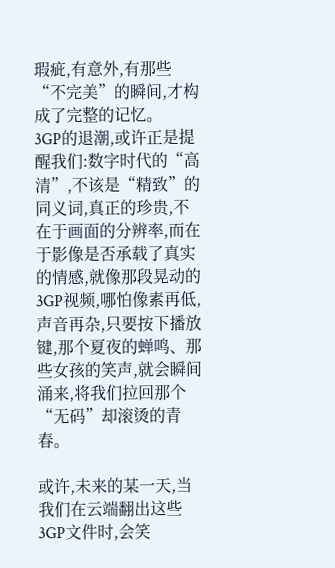瑕疵,有意外,有那些“不完美”的瞬间,才构成了完整的记忆。
3GP的退潮,或许正是提醒我们:数字时代的“高清”,不该是“精致”的同义词,真正的珍贵,不在于画面的分辨率,而在于影像是否承载了真实的情感,就像那段晃动的3GP视频,哪怕像素再低,声音再杂,只要按下播放键,那个夏夜的蝉鸣、那些女孩的笑声,就会瞬间涌来,将我们拉回那个“无码”却滚烫的青春。

或许,未来的某一天,当我们在云端翻出这些3GP文件时,会笑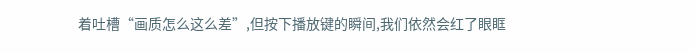着吐槽“画质怎么这么差”,但按下播放键的瞬间,我们依然会红了眼眶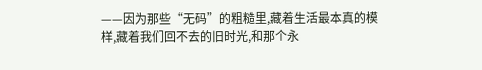——因为那些“无码”的粗糙里,藏着生活最本真的模样,藏着我们回不去的旧时光,和那个永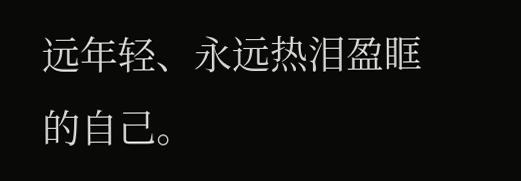远年轻、永远热泪盈眶的自己。